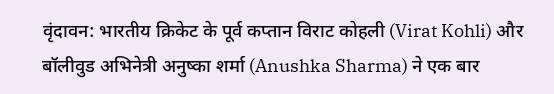वृंदावन: भारतीय क्रिकेट के पूर्व कप्तान विराट कोहली (Virat Kohli) और बॉलीवुड अभिनेत्री अनुष्का शर्मा (Anushka Sharma) ने एक बार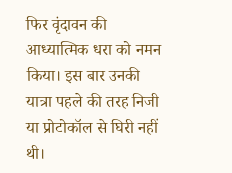फिर वृंदावन की आध्यात्मिक धरा को नमन किया। इस बार उनकी यात्रा पहले की तरह निजी या प्रोटोकॉल से घिरी नहीं थी।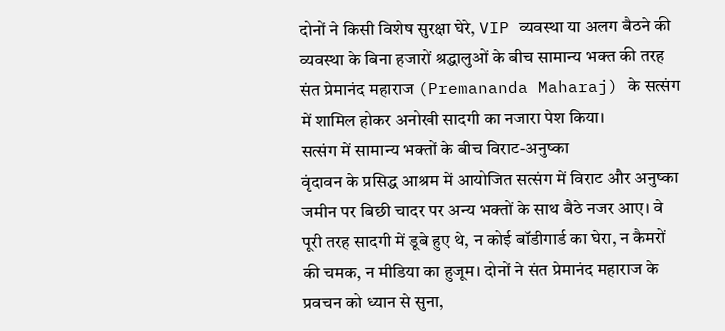दोनों ने किसी विशेष सुरक्षा घेरे, VIP व्यवस्था या अलग बैठने की व्यवस्था के बिना हजारों श्रद्धालुओं के बीच सामान्य भक्त की तरह संत प्रेमानंद महाराज (Premananda Maharaj) के सत्संग में शामिल होकर अनोखी सादगी का नजारा पेश किया।
सत्संग में सामान्य भक्तों के बीच विराट-अनुष्का
वृंदावन के प्रसिद्ध आश्रम में आयोजित सत्संग में विराट और अनुष्का जमीन पर बिछी चादर पर अन्य भक्तों के साथ बैठे नजर आए। वे पूरी तरह सादगी में डूबे हुए थे, न कोई बॉडीगार्ड का घेरा, न कैमरों की चमक, न मीडिया का हुजूम। दोनों ने संत प्रेमानंद महाराज के प्रवचन को ध्यान से सुना,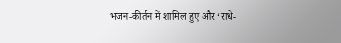भजन-कीर्तन में शामिल हुए और ‘राधे-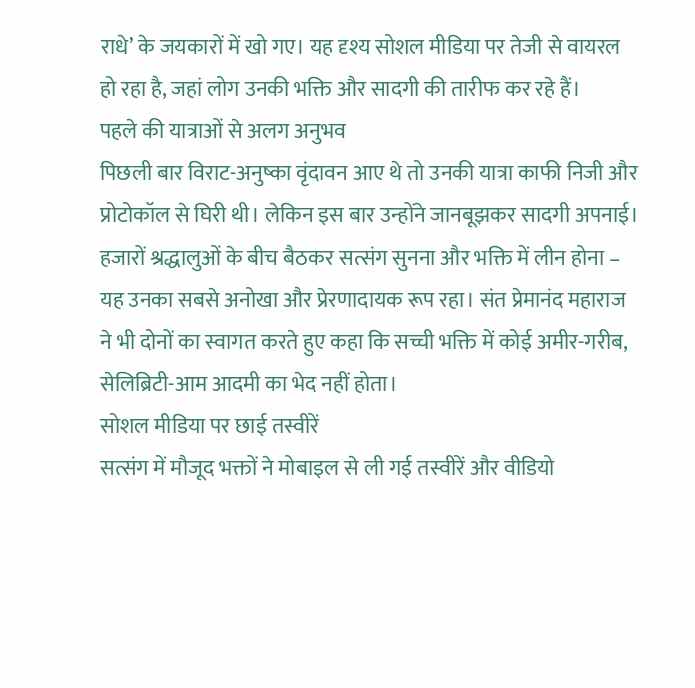राधे’ के जयकारों में खो गए। यह दृश्य सोशल मीडिया पर तेजी से वायरल हो रहा है, जहां लोग उनकी भक्ति और सादगी की तारीफ कर रहे हैं।
पहले की यात्राओं से अलग अनुभव
पिछली बार विराट-अनुष्का वृंदावन आए थे तो उनकी यात्रा काफी निजी और प्रोटोकॉल से घिरी थी। लेकिन इस बार उन्होंने जानबूझकर सादगी अपनाई। हजारों श्रद्धालुओं के बीच बैठकर सत्संग सुनना और भक्ति में लीन होना – यह उनका सबसे अनोखा और प्रेरणादायक रूप रहा। संत प्रेमानंद महाराज ने भी दोनों का स्वागत करते हुए कहा कि सच्ची भक्ति में कोई अमीर-गरीब, सेलिब्रिटी-आम आदमी का भेद नहीं होता।
सोशल मीडिया पर छाई तस्वीरें
सत्संग में मौजूद भक्तों ने मोबाइल से ली गई तस्वीरें और वीडियो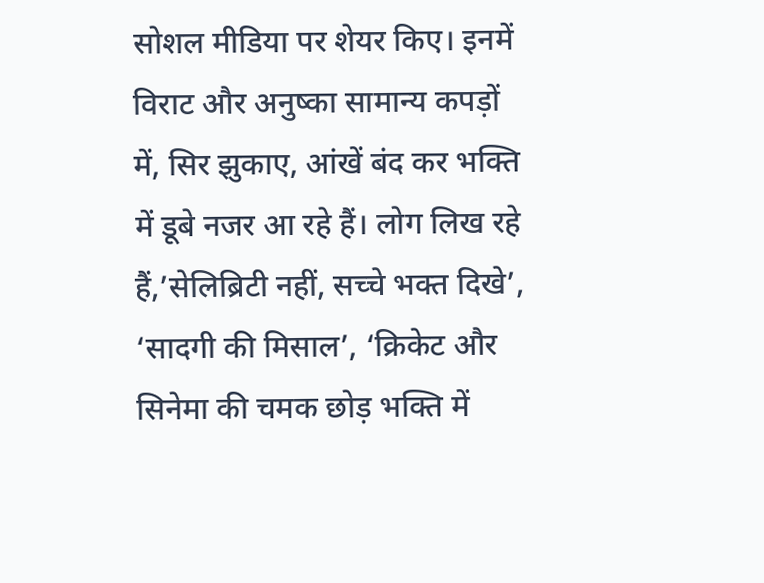सोशल मीडिया पर शेयर किए। इनमें विराट और अनुष्का सामान्य कपड़ों में, सिर झुकाए, आंखें बंद कर भक्ति में डूबे नजर आ रहे हैं। लोग लिख रहे हैं,’सेलिब्रिटी नहीं, सच्चे भक्त दिखे’, ‘सादगी की मिसाल’, ‘क्रिकेट और सिनेमा की चमक छोड़ भक्ति में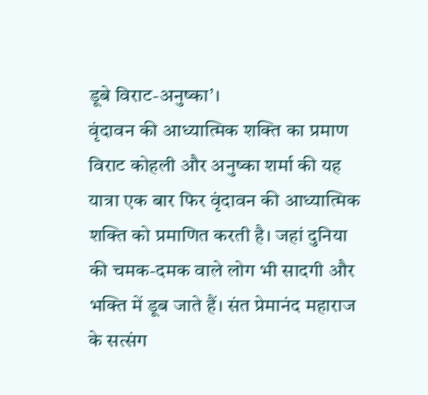डूबे विराट-अनुष्का’।
वृंदावन की आध्यात्मिक शक्ति का प्रमाण
विराट कोहली और अनुष्का शर्मा की यह यात्रा एक बार फिर वृंदावन की आध्यात्मिक शक्ति को प्रमाणित करती है। जहां दुनिया की चमक-दमक वाले लोग भी सादगी और भक्ति में डूब जाते हैं। संत प्रेमानंद महाराज के सत्संग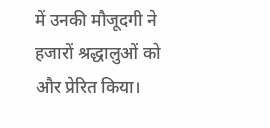में उनकी मौजूदगी ने हजारों श्रद्धालुओं को और प्रेरित किया।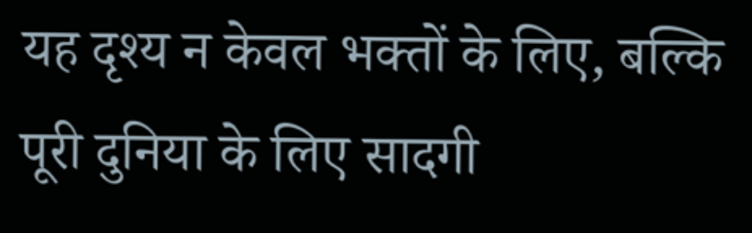यह दृश्य न केवल भक्तों के लिए, बल्कि पूरी दुनिया के लिए सादगी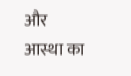और आस्था का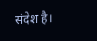संदेश है।